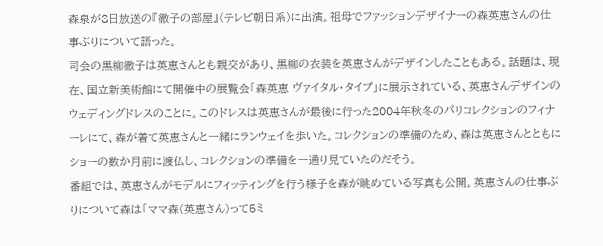森泉が8日放送の『徹子の部屋』(テレビ朝日系)に出演。祖母でファッションデザイナーの森英恵さんの仕事ぶりについて語った。
司会の黒柳徹子は英恵さんとも親交があり、黒柳の衣装を英恵さんがデザインしたこともある。話題は、現在、国立新美術館にて開催中の展覧会「森英恵 ヴァイタル・タイプ」に展示されている、英恵さんデザインのウェディングドレスのことに。このドレスは英恵さんが最後に行った2004年秋冬のパリコレクションのフィナーレにて、森が着て英恵さんと一緒にランウェイを歩いた。コレクションの準備のため、森は英恵さんとともにショーの数か月前に渡仏し、コレクションの準備を一通り見ていたのだそう。
番組では、英恵さんがモデルにフィッティングを行う様子を森が眺めている写真も公開。英恵さんの仕事ぶりについて森は「ママ森(英恵さん)って5ミ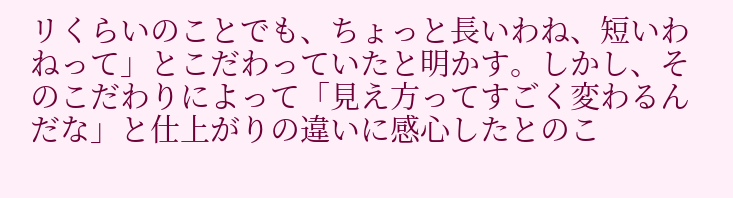リくらいのことでも、ちょっと長いわね、短いわねって」とこだわっていたと明かす。しかし、そのこだわりによって「見え方ってすごく変わるんだな」と仕上がりの違いに感心したとのこ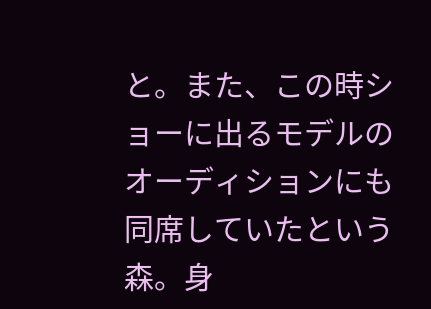と。また、この時ショーに出るモデルのオーディションにも同席していたという森。身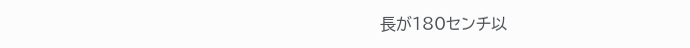長が180センチ以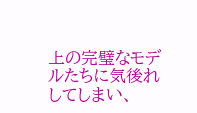上の完璧なモデルたちに気後れしてしまい、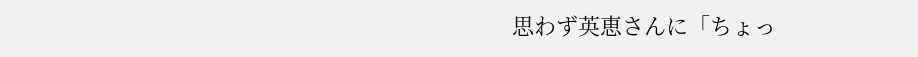思わず英恵さんに「ちょっ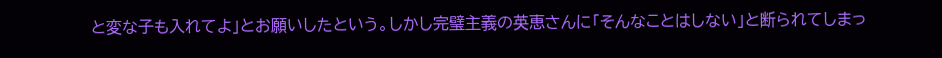と変な子も入れてよ」とお願いしたという。しかし完璧主義の英恵さんに「そんなことはしない」と断られてしまっ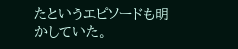たというエピソードも明かしていた。